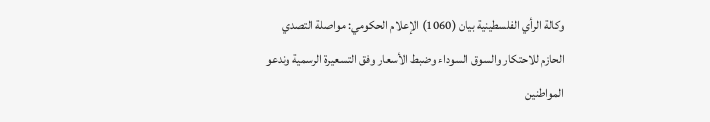وكالة الرأي الفلسطينية بيان (1060) الإعلام الحكومي: مواصلة التصدي الحازم للاحتكار والسوق السوداء وضبط الأسعار وفق التسعيرة الرسمية وندعو المواطنين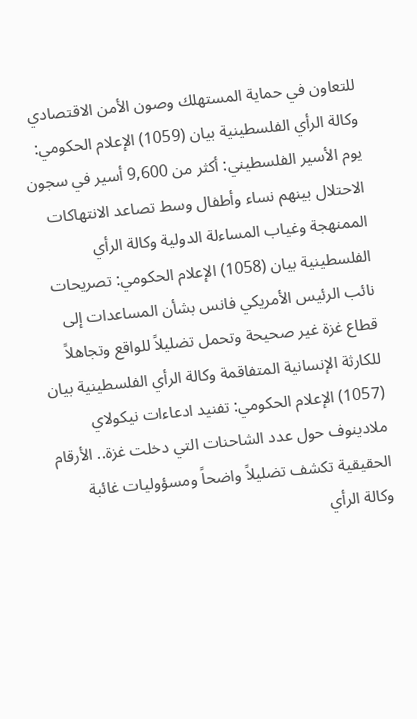للتعاون في حماية المستهلك وصون الأمن الاقتصادي وكالة الرأي الفلسطينية بيان (1059) الإعلام الحكومي: يوم الأسير الفلسطيني: أكثر من 9,600 أسير في سجون الاحتلال بينهم نساء وأطفال وسط تصاعد الانتهاكات الممنهجة وغياب المساءلة الدولية وكالة الرأي الفلسطينية بيان (1058) الإعلام الحكومي: تصريحات نائب الرئيس الأمريكي فانس بشأن المساعدات إلى قطاع غزة غير صحيحة وتحمل تضليلاً للواقع وتجاهلاً للكارثة الإنسانية المتفاقمة وكالة الرأي الفلسطينية بيان (1057) الإعلام الحكومي: تفنيد ادعاءات نيكولاي ملادينوف حول عدد الشاحنات التي دخلت غزة.. الأرقام الحقيقية تكشف تضليلاً واضحاً ومسؤوليات غائبة وكالة الرأي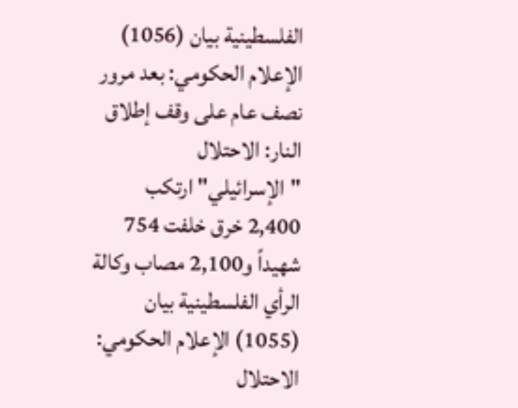الفلسطينية بيان (1056) الإعلام الحكومي: بعد مرور نصف عام على وقف إطلاق النار: الاحتلال "الإسرائيلي" ارتكب 2,400 خرق خلفت 754 شهيداً و2,100 مصاب وكالة الرأي الفلسطينية بيان (1055) الإعلام الحكومي: الاحتلال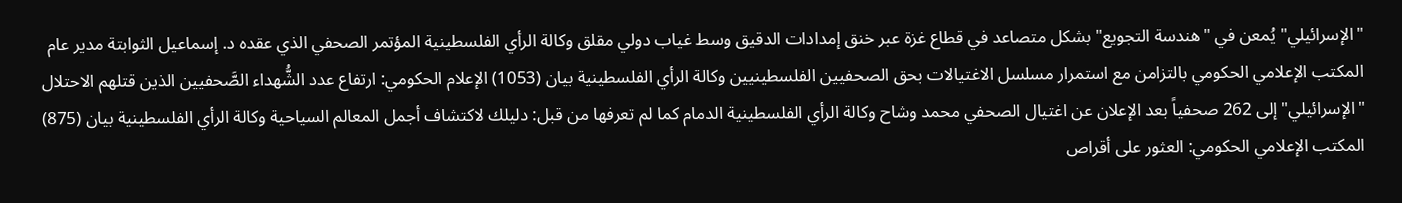"الإسرائيلي" يُمعن في "هندسة التجويع" بشكل متصاعد في قطاع غزة عبر خنق إمدادات الدقيق وسط غياب دولي مقلق وكالة الرأي الفلسطينية المؤتمر الصحفي الذي عقده د. إسماعيل الثوابتة مدير عام المكتب الإعلامي الحكومي بالتزامن مع استمرار مسلسل الاغتيالات بحق الصحفيين الفلسطينيين وكالة الرأي الفلسطينية بيان (1053) الإعلام الحكومي: ارتفاع عدد الشُّهداء الصَّحفيين الذين قتلهم الاحتلال "الإسرائيلي" إلى 262 صحفياً بعد الإعلان عن اغتيال الصحفي محمد وشاح وكالة الرأي الفلسطينية الدمام كما لم تعرفها من قبل: دليلك لاكتشاف أجمل المعالم السياحية وكالة الرأي الفلسطينية بيان (875) المكتب الإعلامي الحكومي: العثور على أقراص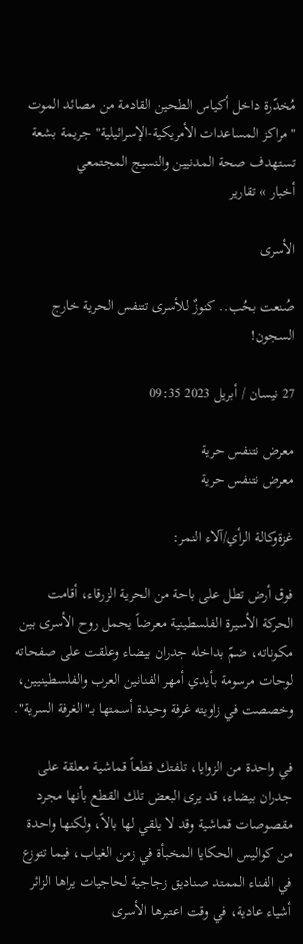مُخدّرة داخل أكياس الطحين القادمة من مصائد الموت "مراكز المساعدات الأمريكية-الإسرائيلية" جريمة بشعة تستهدف صحة المدنيين والنسيج المجتمعي
أخبار » تقارير

الأسرى

صُنعت بحُب.. كنوزٌ للأسرى تتنفس الحرية خارج السجون!

27 نيسان / أبريل 2023 09:35

معرض نتنفس حرية
معرض نتنفس حرية

غزةوكالة الرأي/آلاء النمر:

فوق أرض تطل على باحة من الحرية الزرقاء، أقامت الحركة الأسيرة الفلسطينية معرضاً يحمل روح الأسرى بين مكوناته، ضمّ بداخله جدران بيضاء وعلقت على صفحاته لوحات مرسومة بأيدي أمهر الفنانين العرب والفلسطينيين، وخصصت في زاويته غرفة وحيدة أسمتها بـ"الغرفة السرية".

في واحدة من الزوايا، تلفتك قطعاً قماشية معلقة على جدران بيضاء، قد يرى البعض تلك القطع بأنها مجرد مقصوصات قماشية وقد لا يلقي لها بالاً، ولكنها واحدة من كواليس الحكايا المخبأة في زمن الغياب، فيما تتوزع في الفناء الممتد صناديق زجاجية لحاجيات يراها الزائر أشياء عادية، في وقت اعتبرها الأسرى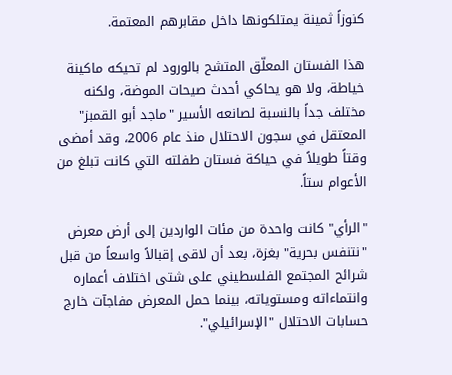كنوزاً ثمينة يمتلكونها داخل مقابرهم المعتمة.

هذا الفستان المعلّق المتشح بالورود لم تحيكه ماكينة خياطة، ولا هو يحاكي أحدث صيحات الموضة، ولكنه مختلف جداً بالنسبة لصانعه الأسير "ماجد أبو القمبز" المعتقل في سجون الاحتلال منذ عام 2006، وقد أمضى وقتاً طويلاً في حياكة فستان طفلته التي كانت تبلغ من الأعوام ستاً.

"الرأي" كانت واحدة من مئات الواردين إلى أرض معرض "نتنفس بحرية" بغزة، بعد أن لاقى إقبالاً واسعاً من قبل شرائح المجتمع الفلسطيني على شتى اختلاف أعماره وانتماءاته ومستوياته، بينما حمل المعرض مفاجآت خارج حسابات الاحتلال "الإسرائيلي".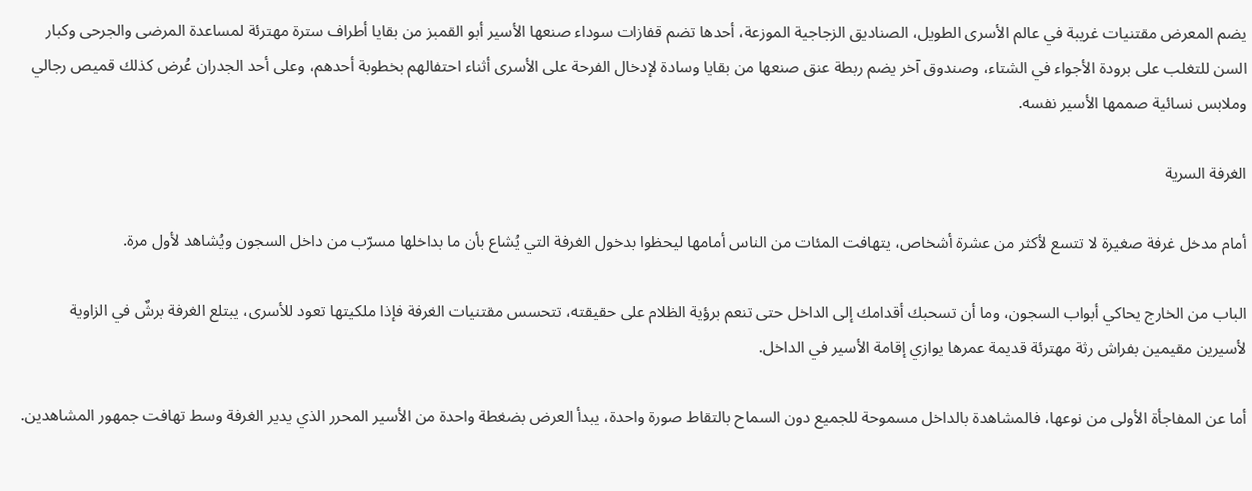يضم المعرض مقتنيات غريبة في عالم الأسرى الطويل، الصناديق الزجاجية الموزعة، أحدها تضم قفازات سوداء صنعها الأسير أبو القمبز من بقايا أطراف سترة مهترئة لمساعدة المرضى والجرحى وكبار السن للتغلب على برودة الأجواء في الشتاء، وصندوق آخر يضم ربطة عنق صنعها من بقايا وسادة لإدخال الفرحة على الأسرى أثناء احتفالهم بخطوبة أحدهم، وعلى أحد الجدران عُرض كذلك قميص رجالي وملابس نسائية صممها الأسير نفسه.

الغرفة السرية

أمام مدخل غرفة صغيرة لا تتسع لأكثر من عشرة أشخاص، يتهافت المئات من الناس أمامها ليحظوا بدخول الغرفة التي يُشاع بأن ما بداخلها مسرّب من داخل السجون ويُشاهد لأول مرة.

الباب من الخارج يحاكي أبواب السجون، وما أن تسحبك أقدامك إلى الداخل حتى تنعم برؤية الظلام على حقيقته، تتحسس مقتنيات الغرفة فإذا ملكيتها تعود للأسرى، يبتلع الغرفة برشٌ في الزاوية لأسيرين مقيمين بفراش رثة مهترئة قديمة عمرها يوازي إقامة الأسير في الداخل.

أما عن المفاجأة الأولى من نوعها، فالمشاهدة بالداخل مسموحة للجميع دون السماح بالتقاط صورة واحدة، يبدأ العرض بضغطة واحدة من الأسير المحرر الذي يدير الغرفة وسط تهافت جمهور المشاهدين.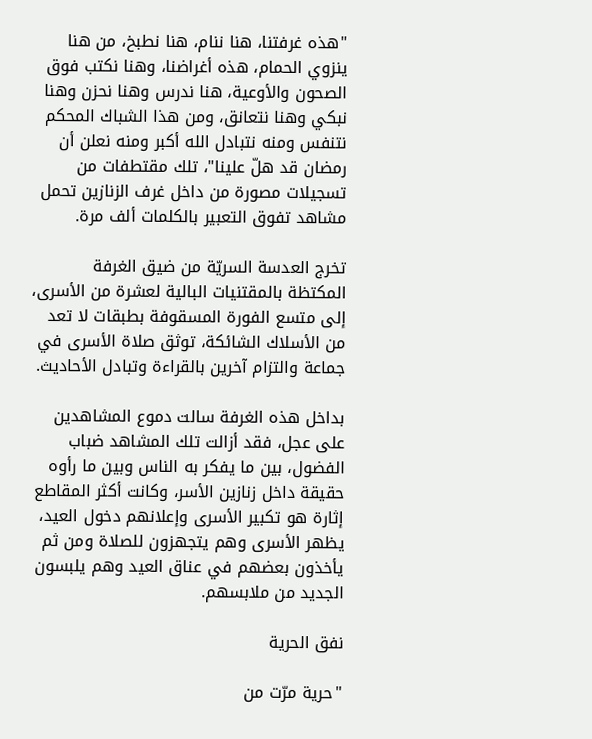"هذه غرفتنا، هنا ننام، هنا نطبخ، من هنا ينزوي الحمام، هذه أغراضنا، وهنا نكتب فوق الصحون والأوعية، هنا ندرس وهنا نحزن وهنا نبكي وهنا نتعانق، ومن هذا الشباك المحكم نتنفس ومنه نتبادل الله أكبر ومنه نعلن أن رمضان قد هلّ علينا"، تلك مقتطفات من تسجيلات مصورة من داخل غرف الزنازين تحمل مشاهد تفوق التعبير بالكلمات ألف مرة.

تخرج العدسة السريّة من ضيق الغرفة المكتظة بالمقتنيات البالية لعشرة من الأسرى، إلى متسع الفورة المسقوفة بطبقات لا تعد من الأسلاك الشائكة، توثق صلاة الأسرى في جماعة والتزام آخرين بالقراءة وتبادل الأحاديث.

بداخل هذه الغرفة سالت دموع المشاهدين على عجل، فقد أزالت تلك المشاهد ضباب الفضول، بين ما يفكر به الناس وبين ما رأوه حقيقة داخل زنازين الأسر، وكانت أكثر المقاطع إثارة هو تكبير الأسرى وإعلانهم دخول العيد، يظهر الأسرى وهم يتجهزون للصلاة ومن ثم يأخذون بعضهم في عناق العيد وهم يلبسون الجديد من ملابسهم.

نفق الحرية

"حرية مرّت من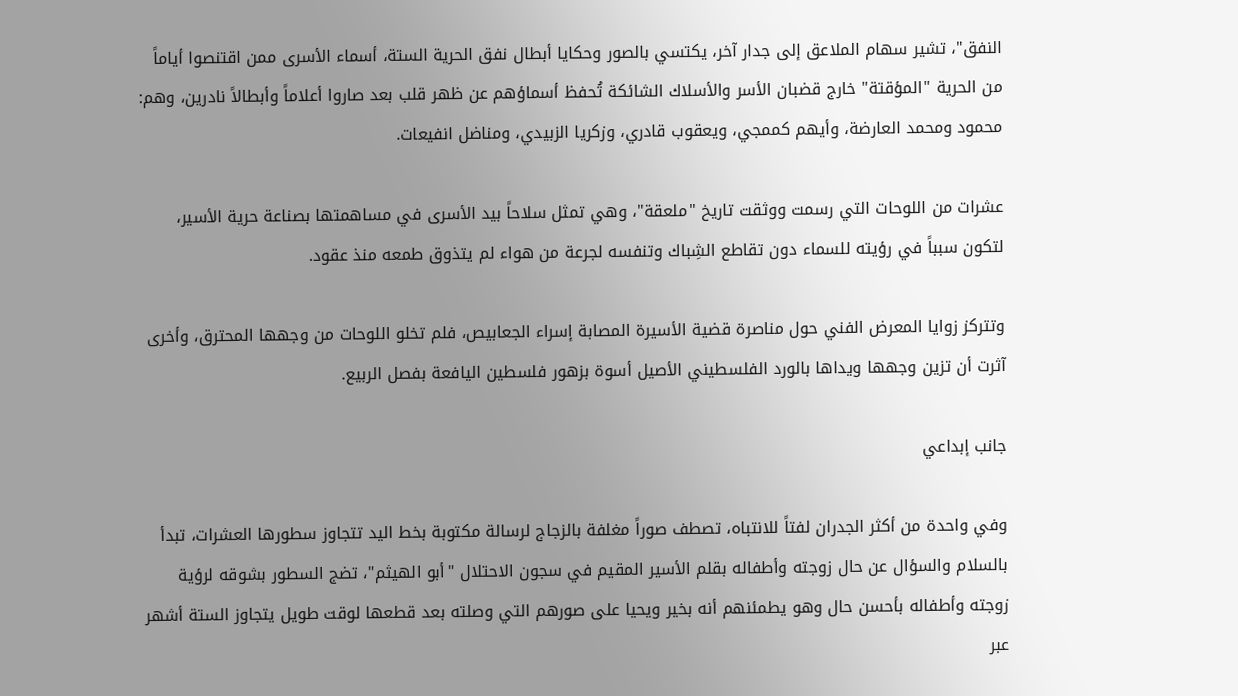النفق"، تشير سهام الملاعق إلى جدار آخر، يكتسي بالصور وحكايا أبطال نفق الحرية الستة، أسماء الأسرى ممن اقتنصوا أياماً من الحرية "المؤقتة" خارج قضبان الأسر والأسلاك الشائكة تُحفظ أسماؤهم عن ظهر قلب بعد صاروا أعلاماً وأبطالاً نادرين، وهم: محمود ومحمد العارضة، وأيهم كممجي، ويعقوب قادري، وزكريا الزبيدي، ومناضل انفيعات.

عشرات من اللوحات التي رسمت ووثقت تاريخ "ملعقة"، وهي تمثل سلاحاً بيد الأسرى في مساهمتها بصناعة حرية الأسير، لتكون سبباً في رؤيته للسماء دون تقاطع الشِباك وتنفسه لجرعة من هواء لم يتذوق طمعه منذ عقود.

وتتركز زوايا المعرض الفني حول مناصرة قضية الأسيرة المصابة إسراء الجعابيص، فلم تخلو اللوحات من وجهها المحترق، وأخرى آثرت أن تزين وجهها ويداها بالورد الفلسطيني الأصيل أسوة بزهور فلسطين اليافعة بفصل الربيع.

جانب إبداعي

وفي واحدة من أكثر الجدران لفتاً للانتباه، تصطف صوراً مغلفة بالزجاج لرسالة مكتوبة بخط اليد تتجاوز سطورها العشرات، تبدأ بالسلام والسؤال عن حال زوجته وأطفاله بقلم الأسير المقيم في سجون الاحتلال "أبو الهيثم"، تضج السطور بشوقه لرؤية زوجته وأطفاله بأحسن حال وهو يطمئنهم أنه بخير ويحيا على صورهم التي وصلته بعد قطعها لوقت طويل يتجاوز الستة أشهر عبر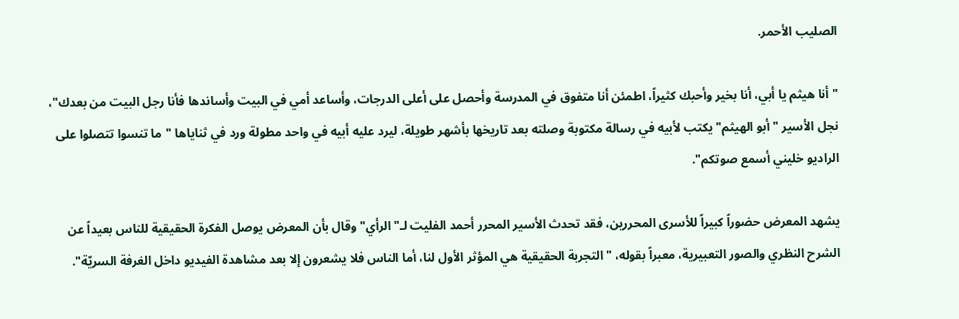الصليب الأحمر.

"أنا هيثم يا أبي، أنا بخير وأحبك كثيراً، اطمئن أنا متفوق في المدرسة وأحصل على أعلى الدرجات، وأساعد أمي في البيت وأساندها فأنا رجل البيت من بعدك"، نجل الأسير "أبو الهيثم" يكتب لأبيه في رسالة مكتوبة وصلته بعد تاريخها بأشهر طويلة، ليرد عليه أبيه في واحد مطولة ورد في ثناياها "ما تنسوا تتصلوا على الراديو خليني أسمع صوتكم".

يشهد المعرض حضوراً كبيراً للأسرى المحررين، فقد تحدث الأسير المحرر أحمد الفليت لـ"الرأي" وقال بأن المعرض يوصل الفكرة الحقيقية للناس بعيداً عن الشرح النظري والصور التعبيرية، معبراً بقوله، "التجربة الحقيقية هي المؤثر الأول لنا، أما الناس فلا يشعرون إلا بعد مشاهدة الفيديو داخل الغرفة السريّة".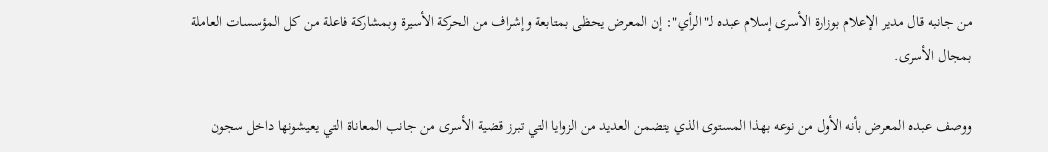من جانبه قال مدير الإعلام بوزارة الأسرى إسلام عبده لـ"الرأي": إن المعرض يحظى بمتابعة وإشراف من الحركة الأسيرة وبمشاركة فاعلة من كل المؤسسات العاملة بمجال الأسرى.

ووصف عبده المعرض بأنه الأول من نوعه بهذا المستوى الذي يتضمن العديد من الزوايا التي تبرز قضية الأسرى من جانب المعاناة التي يعيشونها داخل سجون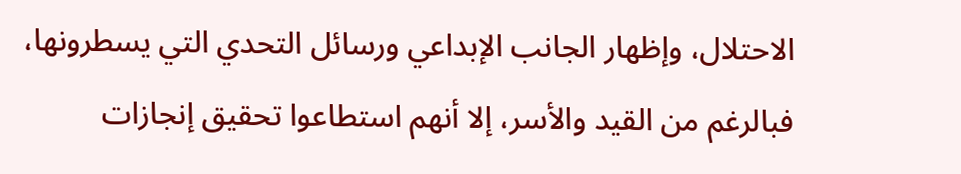الاحتلال، وإظهار الجانب الإبداعي ورسائل التحدي التي يسطرونها، فبالرغم من القيد والأسر، إلا أنهم استطاعوا تحقيق إنجازات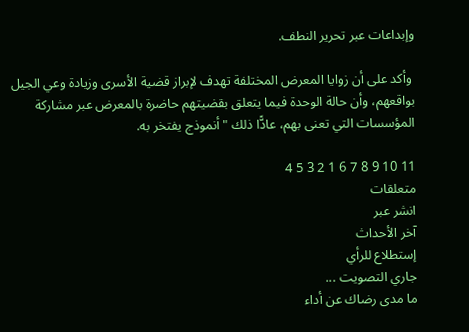وإبداعات عبر تحرير النطف.

 وأكد على أن زوايا المعرض المختلفة تهدف لإبراز قضية الأسرى وزيادة وعي الجيل بواقعهم، وأن حالة الوحدة فيما يتعلق بقضيتهم حاضرة بالمعرض عبر مشاركة المؤسسات التي تعنى بهم، عادًّا ذلك "أنموذج يفتخر به.

11 10 9 8 7 6 1 2 3 5 4
متعلقات
انشر عبر
آخر الأحداث
إستطلاع للرأي
جاري التصويت ...
ما مدى رضاك عن أداء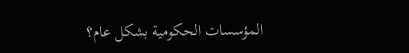المؤسسات الحكومية بشكل عام؟